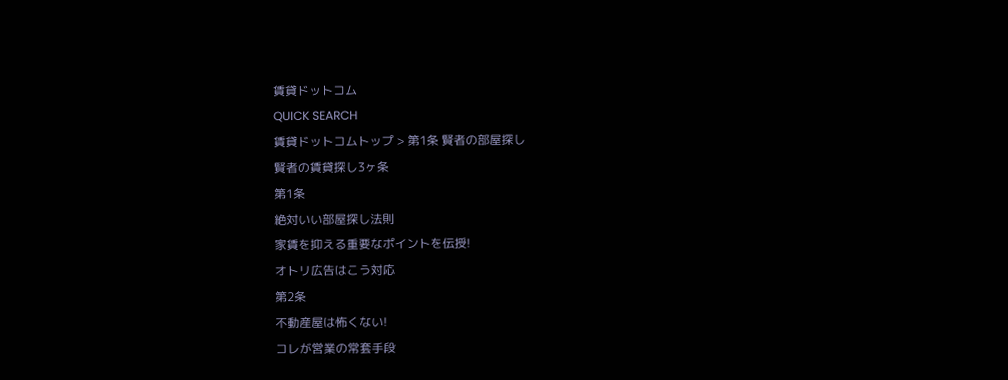賃貸ドットコム
QUICK SEARCH
賃貸ドットコムトップ > 第1条 賢者の部屋探し
賢者の賃貸探し3ヶ条
第1条
絶対いい部屋探し法則
家賃を抑える重要なポイントを伝授!
オトリ広告はこう対応
第2条
不動産屋は怖くない!
コレが営業の常套手段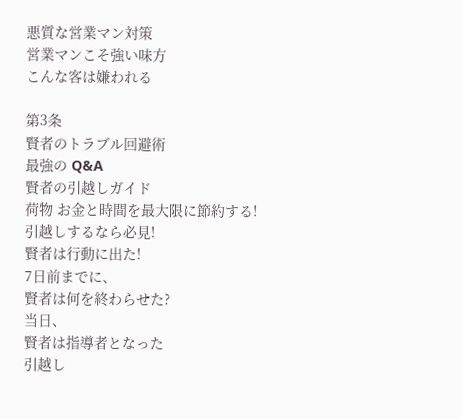悪質な営業マン対策
営業マンこそ強い味方
こんな客は嫌われる

第3条
賢者のトラブル回避術
最強の Q&A
賢者の引越しガイド
荷物 お金と時間を最大限に節約する!
引越しするなら必見!
賢者は行動に出た!
7日前までに、
賢者は何を終わらせた?
当日、
賢者は指導者となった
引越し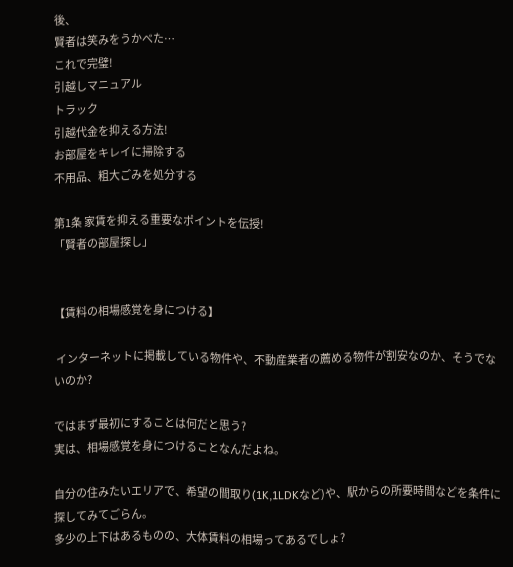後、
賢者は笑みをうかべた…
これで完璧!
引越しマニュアル
トラック
引越代金を抑える方法!
お部屋をキレイに掃除する
不用品、粗大ごみを処分する

第1条 家賃を抑える重要なポイントを伝授!
「賢者の部屋探し」


【賃料の相場感覚を身につける】

 インターネットに掲載している物件や、不動産業者の薦める物件が割安なのか、そうでないのか?

ではまず最初にすることは何だと思う?
実は、相場感覚を身につけることなんだよね。

自分の住みたいエリアで、希望の間取り(1K,1LDKなど)や、駅からの所要時間などを条件に探してみてごらん。
多少の上下はあるものの、大体賃料の相場ってあるでしょ?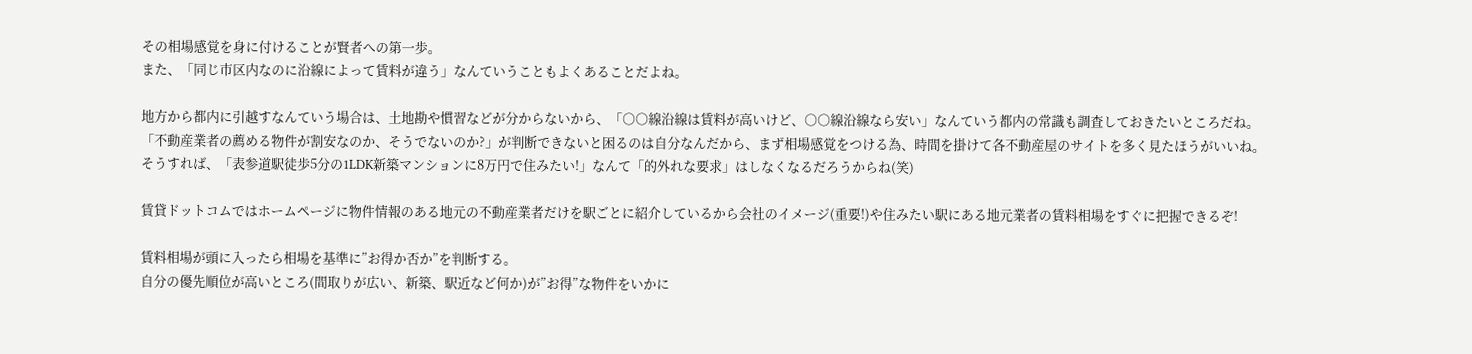その相場感覚を身に付けることが賢者への第一歩。
また、「同じ市区内なのに沿線によって賃料が違う」なんていうこともよくあることだよね。

地方から都内に引越すなんていう場合は、土地勘や慣習などが分からないから、「○○線沿線は賃料が高いけど、○○線沿線なら安い」なんていう都内の常識も調査しておきたいところだね。
「不動産業者の薦める物件が割安なのか、そうでないのか?」が判断できないと困るのは自分なんだから、まず相場感覚をつける為、時間を掛けて各不動産屋のサイトを多く見たほうがいいね。
そうすれば、「表参道駅徒歩5分の1LDK新築マンションに8万円で住みたい!」なんて「的外れな要求」はしなくなるだろうからね(笑)

賃貸ドットコムではホームページに物件情報のある地元の不動産業者だけを駅ごとに紹介しているから会社のイメージ(重要!)や住みたい駅にある地元業者の賃料相場をすぐに把握できるぞ!

賃料相場が頭に入ったら相場を基準に”お得か否か”を判断する。
自分の優先順位が高いところ(間取りが広い、新築、駅近など何か)が”お得”な物件をいかに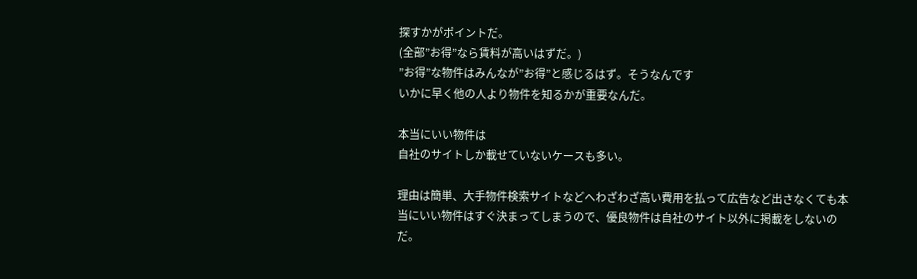探すかがポイントだ。
(全部”お得”なら賃料が高いはずだ。)
”お得”な物件はみんなが”お得”と感じるはず。そうなんです
いかに早く他の人より物件を知るかが重要なんだ。

本当にいい物件は
自社のサイトしか載せていないケースも多い。

理由は簡単、大手物件検索サイトなどへわざわざ高い費用を払って広告など出さなくても本当にいい物件はすぐ決まってしまうので、優良物件は自社のサイト以外に掲載をしないのだ。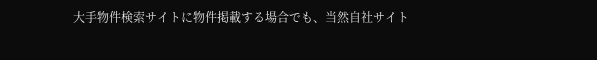大手物件検索サイトに物件掲載する場合でも、当然自社サイト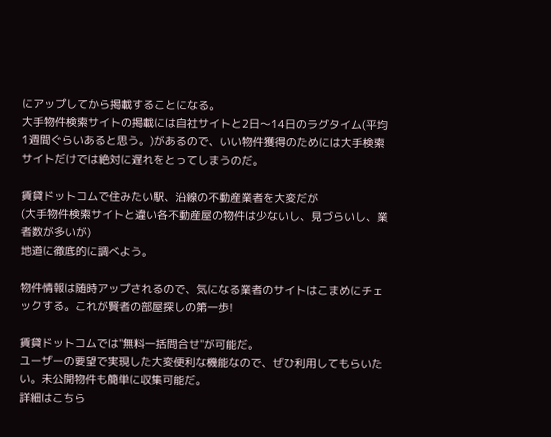にアップしてから掲載することになる。
大手物件検索サイトの掲載には自社サイトと2日〜14日のラグタイム(平均1週間ぐらいあると思う。)があるので、いい物件獲得のためには大手検索サイトだけでは絶対に遅れをとってしまうのだ。

賃貸ドットコムで住みたい駅、沿線の不動産業者を大変だが
(大手物件検索サイトと違い各不動産屋の物件は少ないし、見づらいし、業者数が多いが)
地道に徹底的に調べよう。

物件情報は随時アップされるので、気になる業者のサイトはこまめにチェックする。これが賢者の部屋探しの第一歩!

賃貸ドットコムでは"無料一括問合せ"が可能だ。
ユーザーの要望で実現した大変便利な機能なので、ぜひ利用してもらいたい。未公開物件も簡単に収集可能だ。
詳細はこちら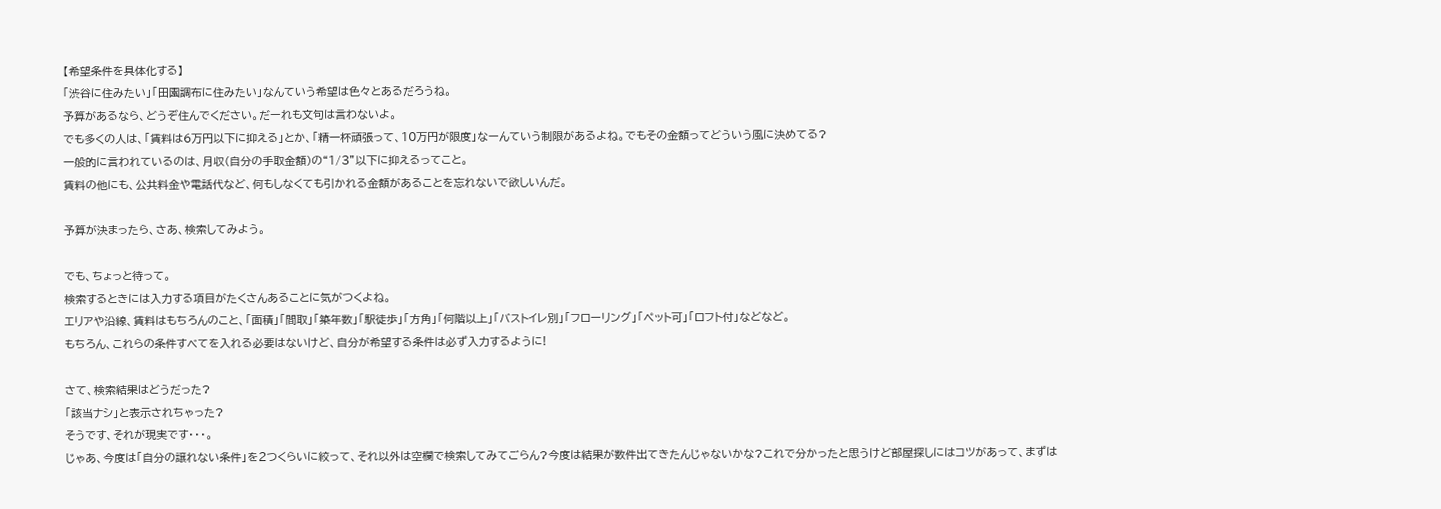【希望条件を具体化する】
「渋谷に住みたい」「田園調布に住みたい」なんていう希望は色々とあるだろうね。
予算があるなら、どうぞ住んでください。だーれも文句は言わないよ。
でも多くの人は、「賃料は6万円以下に抑える」とか、「精一杯頑張って、10万円が限度」なーんていう制限があるよね。でもその金額ってどういう風に決めてる?
一般的に言われているのは、月収(自分の手取金額)の“1/3”以下に抑えるってこと。
賃料の他にも、公共料金や電話代など、何もしなくても引かれる金額があることを忘れないで欲しいんだ。

予算が決まったら、さあ、検索してみよう。

でも、ちょっと待って。
検索するときには入力する項目がたくさんあることに気がつくよね。
エリアや沿線、賃料はもちろんのこと、「面積」「間取」「築年数」「駅徒歩」「方角」「何階以上」「バストイレ別」「フローリング」「ペット可」「ロフト付」などなど。
もちろん、これらの条件すべてを入れる必要はないけど、自分が希望する条件は必ず入力するように!

さて、検索結果はどうだった?
「該当ナシ」と表示されちゃった?
そうです、それが現実です・・・。
じゃあ、今度は「自分の譲れない条件」を2つくらいに絞って、それ以外は空欄で検索してみてごらん?今度は結果が数件出てきたんじゃないかな?これで分かったと思うけど部屋探しにはコツがあって、まずは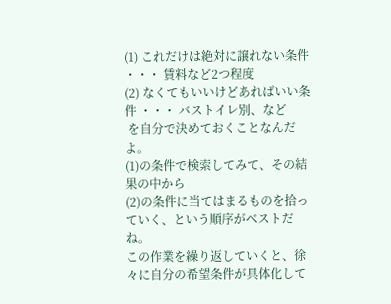(1) これだけは絶対に譲れない条件 ・・・ 賃料など2つ程度
(2) なくてもいいけどあればいい条件 ・・・ バストイレ別、など
 を自分で決めておくことなんだよ。
(1)の条件で検索してみて、その結果の中から
(2)の条件に当てはまるものを拾っていく、という順序がベストだね。
この作業を繰り返していくと、徐々に自分の希望条件が具体化して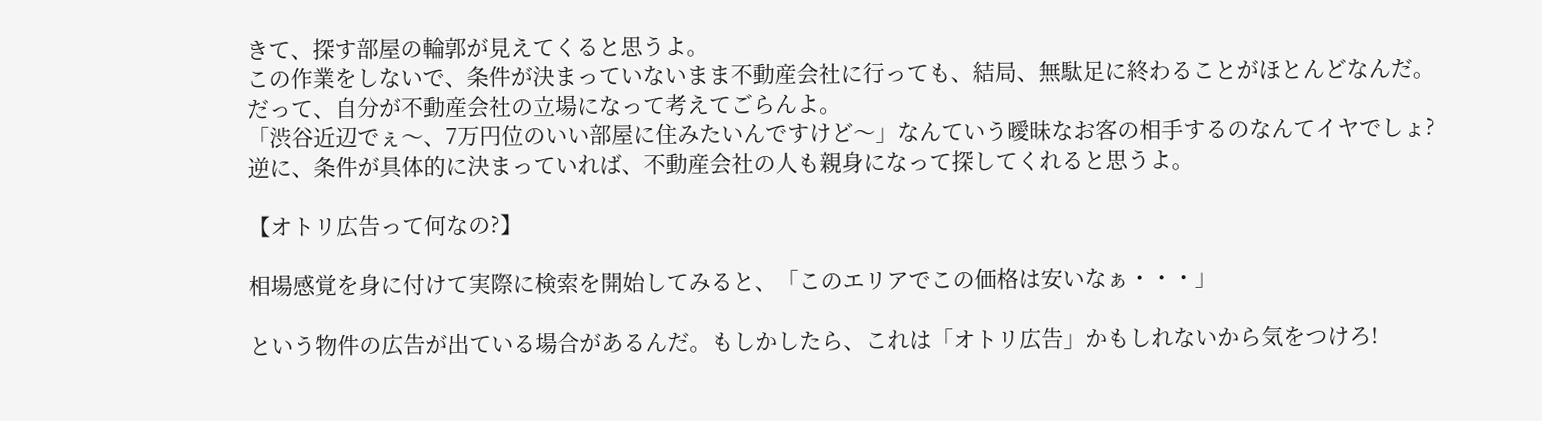きて、探す部屋の輪郭が見えてくると思うよ。
この作業をしないで、条件が決まっていないまま不動産会社に行っても、結局、無駄足に終わることがほとんどなんだ。
だって、自分が不動産会社の立場になって考えてごらんよ。
「渋谷近辺でぇ〜、7万円位のいい部屋に住みたいんですけど〜」なんていう曖昧なお客の相手するのなんてイヤでしょ?
逆に、条件が具体的に決まっていれば、不動産会社の人も親身になって探してくれると思うよ。

【オトリ広告って何なの?】

相場感覚を身に付けて実際に検索を開始してみると、「このエリアでこの価格は安いなぁ・・・」

という物件の広告が出ている場合があるんだ。もしかしたら、これは「オトリ広告」かもしれないから気をつけろ!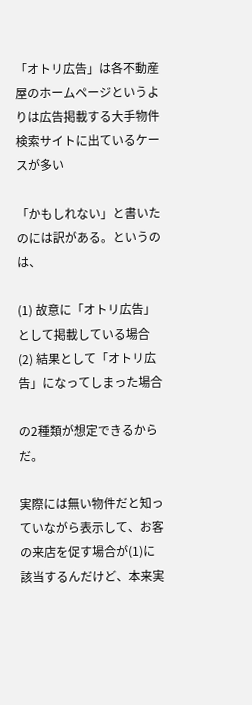「オトリ広告」は各不動産屋のホームページというよりは広告掲載する大手物件検索サイトに出ているケースが多い

「かもしれない」と書いたのには訳がある。というのは、

(1) 故意に「オトリ広告」として掲載している場合
(2) 結果として「オトリ広告」になってしまった場合

の2種類が想定できるからだ。

実際には無い物件だと知っていながら表示して、お客の来店を促す場合が(1)に該当するんだけど、本来実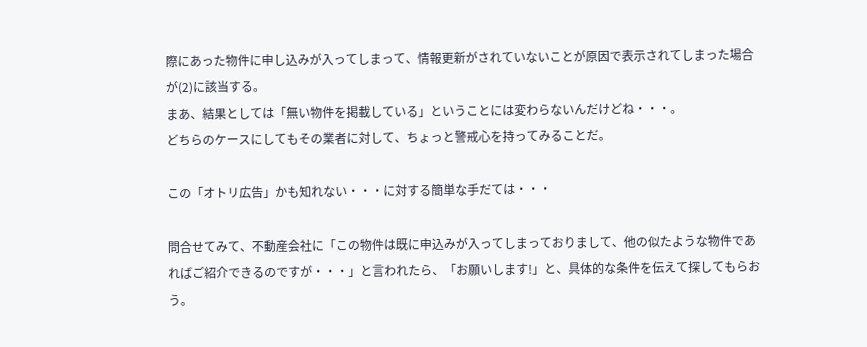際にあった物件に申し込みが入ってしまって、情報更新がされていないことが原因で表示されてしまった場合が(2)に該当する。
まあ、結果としては「無い物件を掲載している」ということには変わらないんだけどね・・・。
どちらのケースにしてもその業者に対して、ちょっと警戒心を持ってみることだ。

この「オトリ広告」かも知れない・・・に対する簡単な手だては・・・

問合せてみて、不動産会社に「この物件は既に申込みが入ってしまっておりまして、他の似たような物件であればご紹介できるのですが・・・」と言われたら、「お願いします!」と、具体的な条件を伝えて探してもらおう。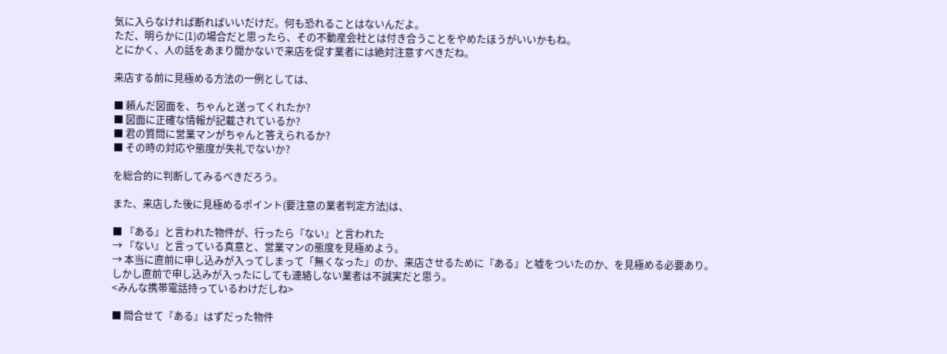気に入らなければ断ればいいだけだ。何も恐れることはないんだよ。
ただ、明らかに(1)の場合だと思ったら、その不動産会社とは付き合うことをやめたほうがいいかもね。
とにかく、人の話をあまり聞かないで来店を促す業者には絶対注意すべきだね。

来店する前に見極める方法の一例としては、

■ 頼んだ図面を、ちゃんと送ってくれたか?
■ 図面に正確な情報が記載されているか?
■ 君の質問に営業マンがちゃんと答えられるか?
■ その時の対応や態度が失礼でないか?

を総合的に判断してみるべきだろう。

また、来店した後に見極めるポイント(要注意の業者判定方法)は、

■ 『ある』と言われた物件が、行ったら『ない』と言われた
→ 『ない』と言っている真意と、営業マンの態度を見極めよう。
→ 本当に直前に申し込みが入ってしまって「無くなった」のか、来店させるために『ある』と嘘をついたのか、を見極める必要あり。
しかし直前で申し込みが入ったにしても連絡しない業者は不誠実だと思う。
<みんな携帯電話持っているわけだしね>

■ 問合せて『ある』はずだった物件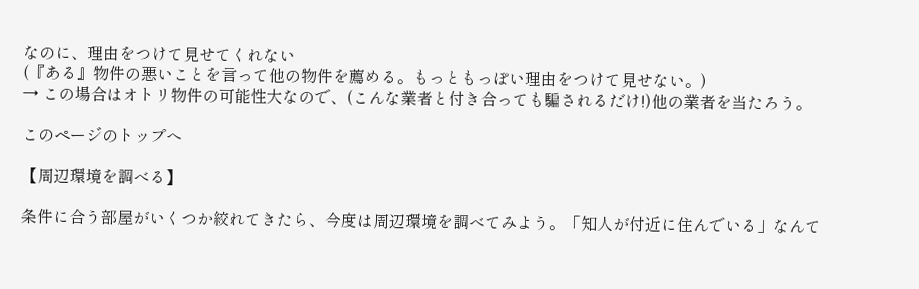なのに、理由をつけて見せてくれない
(『ある』物件の悪いことを言って他の物件を薦める。もっともっぽい理由をつけて見せない。)
→ この場合はオトリ物件の可能性大なので、(こんな業者と付き合っても騙されるだけ!)他の業者を当たろう。

このページのトップへ

【周辺環境を調べる】

条件に合う部屋がいくつか絞れてきたら、今度は周辺環境を調べてみよう。「知人が付近に住んでいる」なんて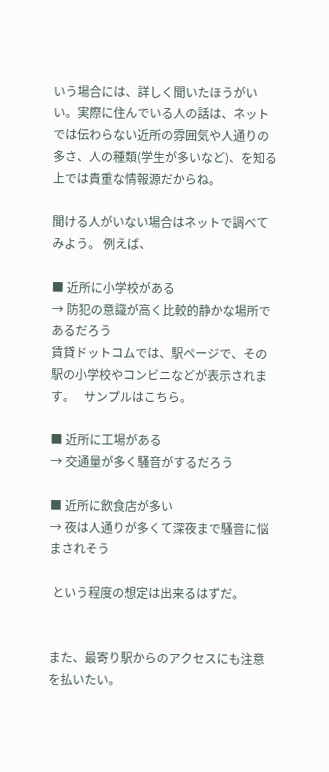いう場合には、詳しく聞いたほうがいい。実際に住んでいる人の話は、ネットでは伝わらない近所の雰囲気や人通りの多さ、人の種類(学生が多いなど)、を知る上では貴重な情報源だからね。

聞ける人がいない場合はネットで調べてみよう。 例えば、

■ 近所に小学校がある
→ 防犯の意識が高く比較的静かな場所であるだろう
賃貸ドットコムでは、駅ページで、その駅の小学校やコンビニなどが表示されます。   サンプルはこちら。

■ 近所に工場がある
→ 交通量が多く騒音がするだろう

■ 近所に飲食店が多い
→ 夜は人通りが多くて深夜まで騒音に悩まされそう

 という程度の想定は出来るはずだ。


また、最寄り駅からのアクセスにも注意を払いたい。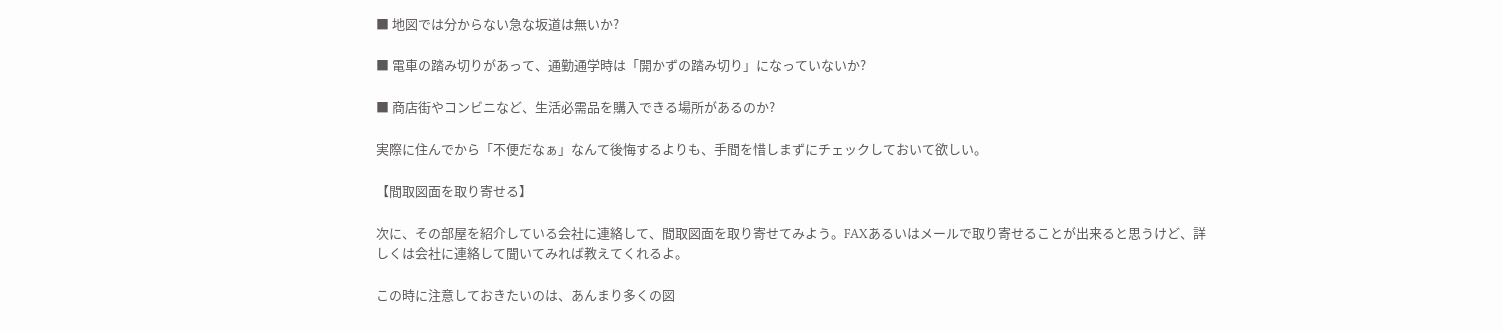■ 地図では分からない急な坂道は無いか?

■ 電車の踏み切りがあって、通勤通学時は「開かずの踏み切り」になっていないか?

■ 商店街やコンビニなど、生活必需品を購入できる場所があるのか?

実際に住んでから「不便だなぁ」なんて後悔するよりも、手間を惜しまずにチェックしておいて欲しい。

【間取図面を取り寄せる】

次に、その部屋を紹介している会社に連絡して、間取図面を取り寄せてみよう。FAXあるいはメールで取り寄せることが出来ると思うけど、詳しくは会社に連絡して聞いてみれば教えてくれるよ。

この時に注意しておきたいのは、あんまり多くの図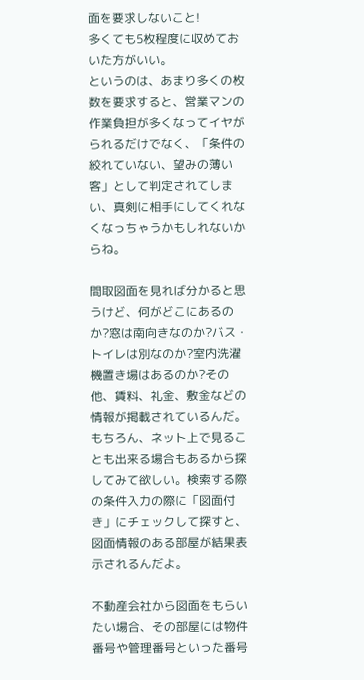面を要求しないこと!
多くても5枚程度に収めておいた方がいい。
というのは、あまり多くの枚数を要求すると、営業マンの作業負担が多くなってイヤがられるだけでなく、「条件の絞れていない、望みの薄い客」として判定されてしまい、真剣に相手にしてくれなくなっちゃうかもしれないからね。

間取図面を見れば分かると思うけど、何がどこにあるのか?窓は南向きなのか?バス・トイレは別なのか?室内洗濯機置き場はあるのか?その他、賃料、礼金、敷金などの情報が掲載されているんだ。もちろん、ネット上で見ることも出来る場合もあるから探してみて欲しい。検索する際の条件入力の際に「図面付き」にチェックして探すと、図面情報のある部屋が結果表示されるんだよ。

不動産会社から図面をもらいたい場合、その部屋には物件番号や管理番号といった番号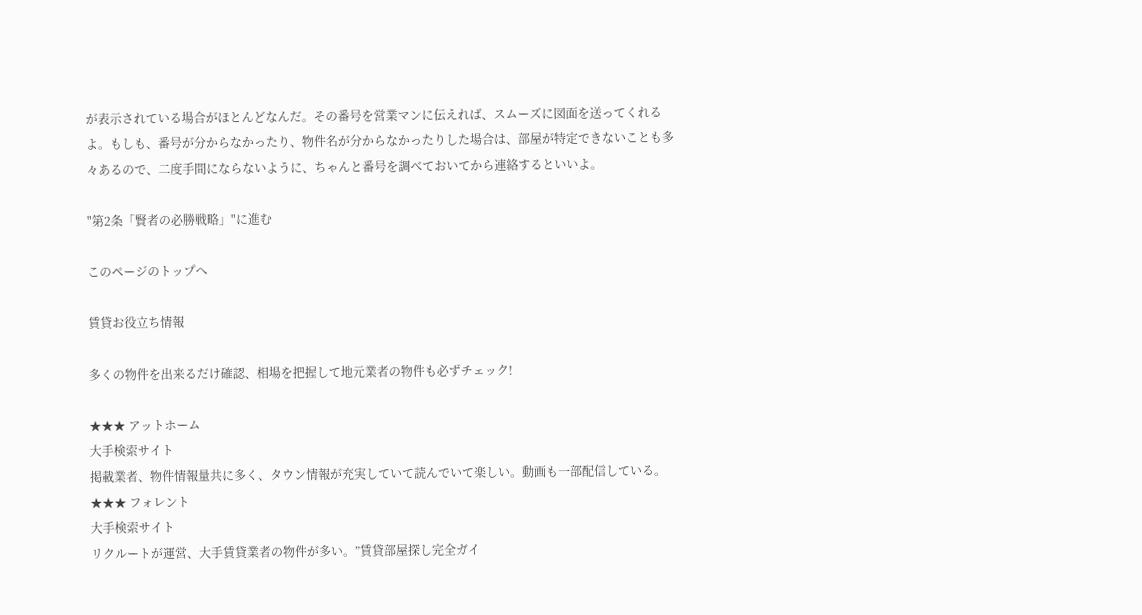が表示されている場合がほとんどなんだ。その番号を営業マンに伝えれば、スムーズに図面を送ってくれるよ。もしも、番号が分からなかったり、物件名が分からなかったりした場合は、部屋が特定できないことも多々あるので、二度手間にならないように、ちゃんと番号を調べておいてから連絡するといいよ。

"第2条「賢者の必勝戦略」"に進む

このページのトップへ

賃貸お役立ち情報

多くの物件を出来るだけ確認、相場を把握して地元業者の物件も必ずチェック!

★★★ アットホーム
大手検索サイト
掲載業者、物件情報量共に多く、タウン情報が充実していて読んでいて楽しい。動画も一部配信している。
★★★ フォレント
大手検索サイト
リクルートが運営、大手賃貸業者の物件が多い。”賃貸部屋探し完全ガイ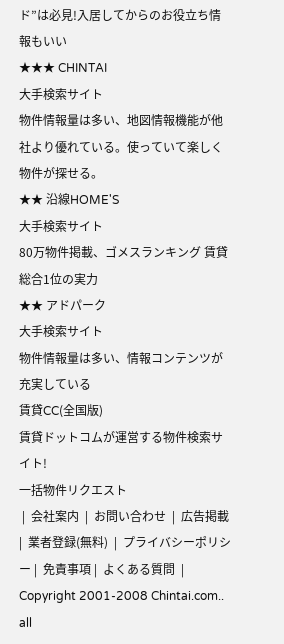ド”は必見!入居してからのお役立ち情報もいい
★★★ CHINTAI
大手検索サイト
物件情報量は多い、地図情報機能が他社より優れている。使っていて楽しく物件が探せる。
★★ 沿線HOME'S
大手検索サイト
80万物件掲載、ゴメスランキング 賃貸総合1位の実力
★★ アドパーク
大手検索サイト
物件情報量は多い、情報コンテンツが充実している
賃貸CC(全国版)
賃貸ドットコムが運営する物件検索サイト!
一括物件リクエスト
 |  会社案内  |  お問い合わせ  |  広告掲載  |  業者登録(無料)  |  プライバシーポリシー |  免責事項 |  よくある質問  |
Copyright 2001-2008 Chintai.com.. all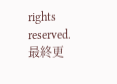rights reserved.
最終更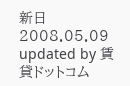新日 2008.05.09 updated by 賃貸ドットコム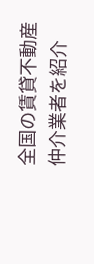全国の賃貸不動産仲介業者を紹介